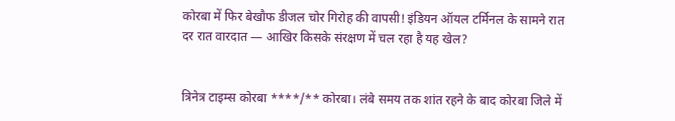कोरबा में फिर बेखौफ डीजल चोर गिरोह की वापसी! इंडियन ऑयल टर्मिनल के सामने रात दर रात वारदात — आखिर किसके संरक्षण में चल रहा है यह खेल?


त्रिनेत्र टाइम्स कोरबा ****/** कोरबा। लंबे समय तक शांत रहने के बाद कोरबा जिले में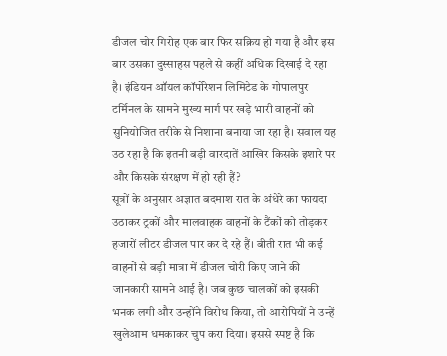डीजल चोर गिरोह एक बार फिर सक्रिय हो गया है और इस बार उसका दुस्साहस पहले से कहीं अधिक दिखाई दे रहा है। इंडियन ऑयल कॉर्पोरेशन लिमिटेड के गोपालपुर टर्मिनल के सामने मुख्य मार्ग पर खड़े भारी वाहनों को सुनियोजित तरीके से निशाना बनाया जा रहा है। सवाल यह उठ रहा है कि इतनी बड़ी वारदातें आखिर किसके इशारे पर और किसके संरक्षण में हो रही हैं?
सूत्रों के अनुसार अज्ञात बदमाश रात के अंधेरे का फायदा उठाकर ट्रकों और मालवाहक वाहनों के टैंकों को तोड़कर हजारों लीटर डीजल पार कर दे रहे हैं। बीती रात भी कई वाहनों से बड़ी मात्रा में डीजल चोरी किए जाने की जानकारी सामने आई है। जब कुछ चालकों को इसकी भनक लगी और उन्होंने विरोध किया, तो आरोपियों ने उन्हें खुलेआम धमकाकर चुप करा दिया। इससे स्पष्ट है कि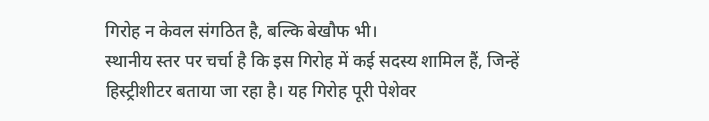गिरोह न केवल संगठित है, बल्कि बेखौफ भी।
स्थानीय स्तर पर चर्चा है कि इस गिरोह में कई सदस्य शामिल हैं, जिन्हें हिस्ट्रीशीटर बताया जा रहा है। यह गिरोह पूरी पेशेवर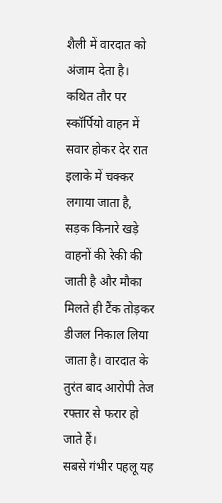शैली में वारदात को अंजाम देता है। कथित तौर पर स्कॉर्पियो वाहन में सवार होकर देर रात इलाके में चक्कर लगाया जाता है, सड़क किनारे खड़े वाहनों की रेकी की जाती है और मौका मिलते ही टैंक तोड़कर डीजल निकाल लिया जाता है। वारदात के तुरंत बाद आरोपी तेज रफ्तार से फरार हो जाते हैं।
सबसे गंभीर पहलू यह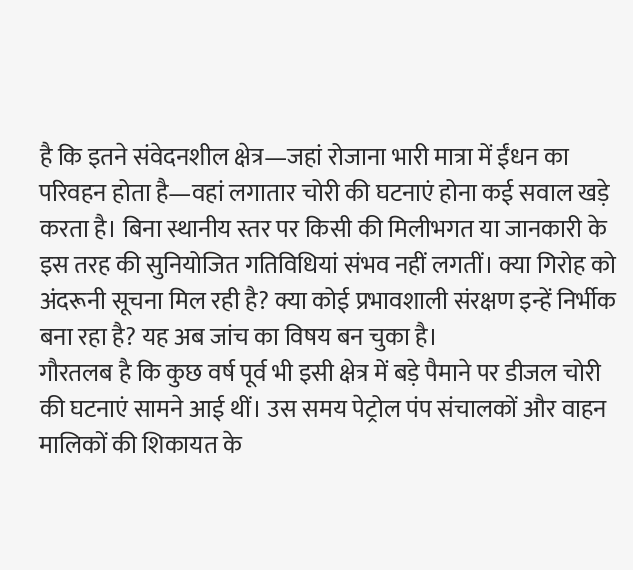है कि इतने संवेदनशील क्षेत्र—जहां रोजाना भारी मात्रा में ईंधन का परिवहन होता है—वहां लगातार चोरी की घटनाएं होना कई सवाल खड़े करता है। बिना स्थानीय स्तर पर किसी की मिलीभगत या जानकारी के इस तरह की सुनियोजित गतिविधियां संभव नहीं लगतीं। क्या गिरोह को अंदरूनी सूचना मिल रही है? क्या कोई प्रभावशाली संरक्षण इन्हें निर्भीक बना रहा है? यह अब जांच का विषय बन चुका है।
गौरतलब है कि कुछ वर्ष पूर्व भी इसी क्षेत्र में बड़े पैमाने पर डीजल चोरी की घटनाएं सामने आई थीं। उस समय पेट्रोल पंप संचालकों और वाहन मालिकों की शिकायत के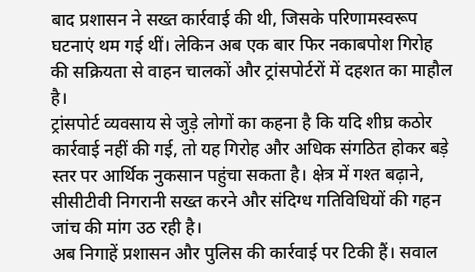बाद प्रशासन ने सख्त कार्रवाई की थी, जिसके परिणामस्वरूप घटनाएं थम गई थीं। लेकिन अब एक बार फिर नकाबपोश गिरोह की सक्रियता से वाहन चालकों और ट्रांसपोर्टरों में दहशत का माहौल है।
ट्रांसपोर्ट व्यवसाय से जुड़े लोगों का कहना है कि यदि शीघ्र कठोर कार्रवाई नहीं की गई, तो यह गिरोह और अधिक संगठित होकर बड़े स्तर पर आर्थिक नुकसान पहुंचा सकता है। क्षेत्र में गश्त बढ़ाने, सीसीटीवी निगरानी सख्त करने और संदिग्ध गतिविधियों की गहन जांच की मांग उठ रही है।
अब निगाहें प्रशासन और पुलिस की कार्रवाई पर टिकी हैं। सवाल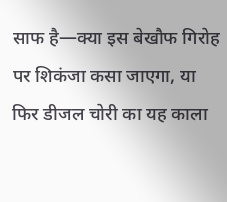साफ है—क्या इस बेखौफ गिरोह पर शिकंजा कसा जाएगा, या फिर डीजल चोरी का यह काला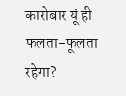कारोबार यूं ही फलता-फूलता रहेगा?